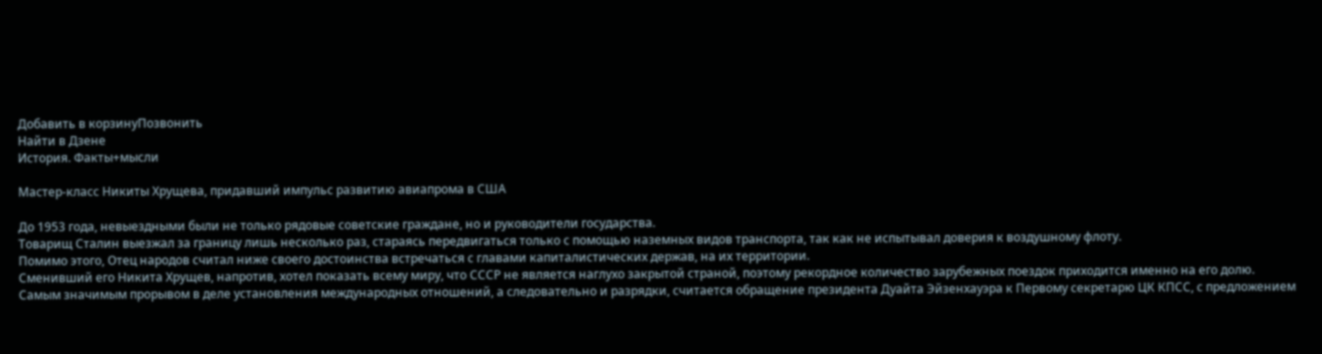Добавить в корзинуПозвонить
Найти в Дзене
История. Факты+мысли

Мастер-класс Никиты Хрущева, придавший импульс развитию авиапрома в США

До 1953 года, невыездными были не только рядовые советские граждане, но и руководители государства.
Товарищ Сталин выезжал за границу лишь несколько раз, стараясь передвигаться только с помощью наземных видов транспорта, так как не испытывал доверия к воздушному флоту.
Помимо этого, Отец народов считал ниже своего достоинства встречаться с главами капиталистических держав, на их территории.
Сменивший его Никита Хрущев, напротив, хотел показать всему миру, что СССР не является наглухо закрытой страной, поэтому рекордное количество зарубежных поездок приходится именно на его долю.
Самым значимым прорывом в деле установления международных отношений, а следовательно и разрядки, считается обращение президента Дуайта Эйзенхауэра к Первому секретарю ЦК КПСС, с предложением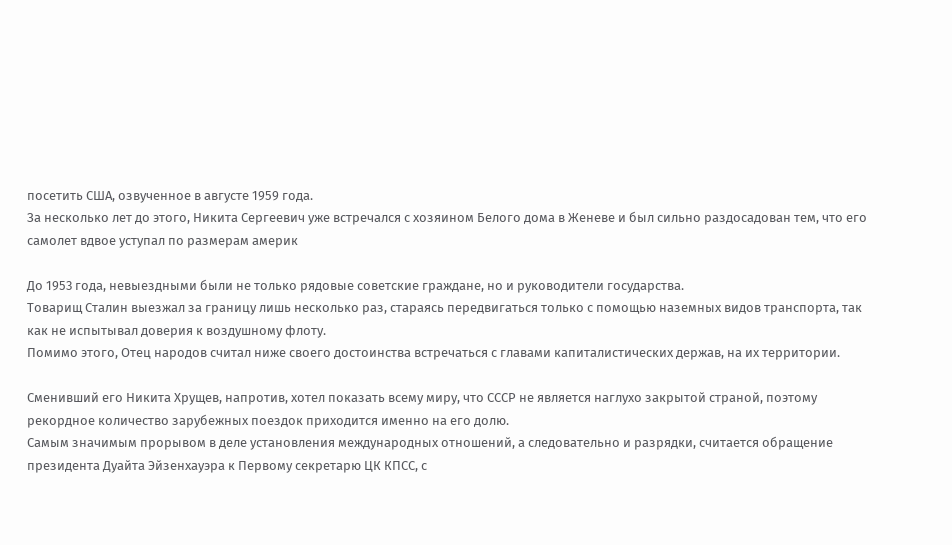посетить США, озвученное в августе 1959 года.
За несколько лет до этого, Никита Сергеевич уже встречался с хозяином Белого дома в Женеве и был сильно раздосадован тем, что его самолет вдвое уступал по размерам америк

До 1953 года, невыездными были не только рядовые советские граждане, но и руководители государства.
Товарищ Сталин выезжал за границу лишь несколько раз, стараясь передвигаться только с помощью наземных видов транспорта, так как не испытывал доверия к воздушному флоту.
Помимо этого, Отец народов считал ниже своего достоинства встречаться с главами капиталистических держав, на их территории.

Сменивший его Никита Хрущев, напротив, хотел показать всему миру, что СССР не является наглухо закрытой страной, поэтому рекордное количество зарубежных поездок приходится именно на его долю.
Самым значимым прорывом в деле установления международных отношений, а следовательно и разрядки, считается обращение президента Дуайта Эйзенхауэра к Первому секретарю ЦК КПСС, с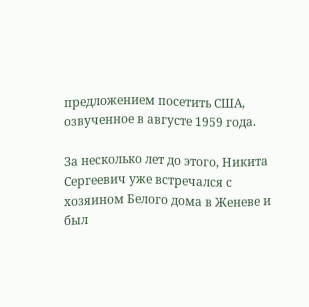предложением посетить США, озвученное в августе 1959 года.

За несколько лет до этого, Никита Сергеевич уже встречался с хозяином Белого дома в Женеве и был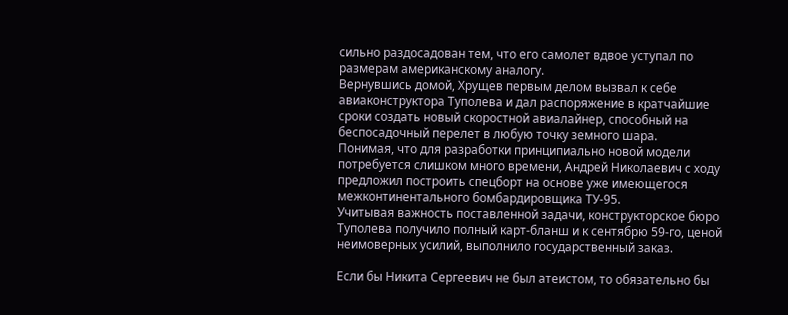сильно раздосадован тем, что его самолет вдвое уступал по размерам американскому аналогу.
Вернувшись домой, Хрущев первым делом вызвал к себе авиаконструктора Туполева и дал распоряжение в кратчайшие сроки создать новый скоростной авиалайнер, способный на беспосадочный перелет в любую точку земного шара.
Понимая, что для разработки принципиально новой модели потребуется слишком много времени, Андрей Николаевич с ходу предложил построить спецборт на основе уже имеющегося межконтинентального бомбардировщика ТУ-95.
Учитывая важность поставленной задачи, конструкторское бюро Туполева получило полный карт-бланш и к сентябрю 59-го, ценой неимоверных усилий, выполнило государственный заказ.

Если бы Никита Сергеевич не был атеистом, то обязательно бы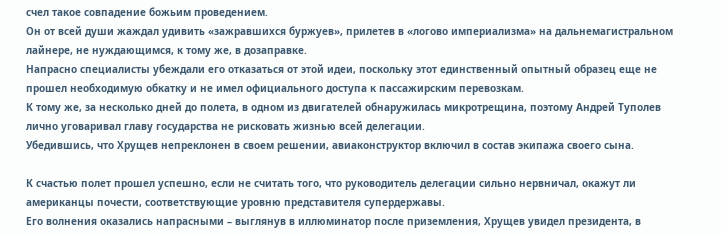счел такое совпадение божьим проведением.
Он от всей души жаждал удивить «зажравшихся буржуев», прилетев в «логово империализма» на дальнемагистральном лайнере, не нуждающимся, к тому же, в дозаправке.
Напрасно специалисты убеждали его отказаться от этой идеи, поскольку этот единственный опытный образец еще не прошел необходимую обкатку и не имел официального доступа к пассажирским перевозкам.
К тому же, за несколько дней до полета, в одном из двигателей обнаружилась микротрещина, поэтому Андрей Туполев лично уговаривал главу государства не рисковать жизнью всей делегации.
Убедившись, что Хрущев непреклонен в своем решении, авиаконструктор включил в состав экипажа своего сына.

К счастью полет прошел успешно, если не считать того, что руководитель делегации сильно нервничал, окажут ли американцы почести, соответствующие уровню представителя супердержавы.
Его волнения оказались напрасными – выглянув в иллюминатор после приземления, Хрущев увидел президента, в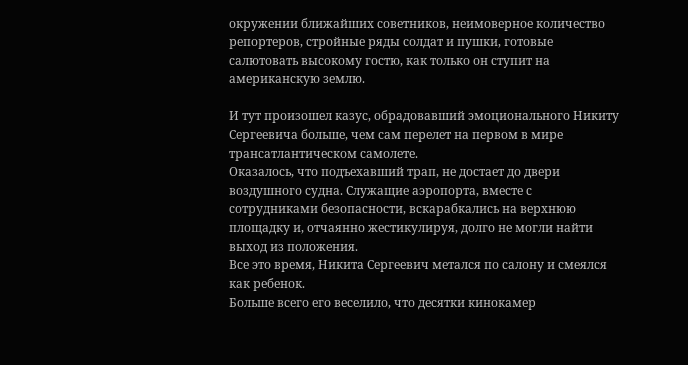окружении ближайших советников, неимоверное количество репортеров, стройные ряды солдат и пушки, готовые салютовать высокому гостю, как только он ступит на американскую землю.

И тут произошел казус, обрадовавший эмоционального Никиту Сергеевича больше, чем сам перелет на первом в мире трансатлантическом самолете.
Оказалось, что подъехавший трап, не достает до двери воздушного судна. Служащие аэропорта, вместе с сотрудниками безопасности, вскарабкались на верхнюю площадку и, отчаянно жестикулируя, долго не могли найти выход из положения.
Все это время, Никита Сергеевич метался по салону и смеялся как ребенок.
Больше всего его веселило, что десятки кинокамер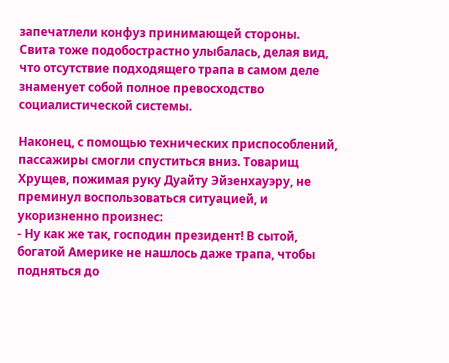запечатлели конфуз принимающей стороны.
Свита тоже подобострастно улыбалась, делая вид, что отсутствие подходящего трапа в самом деле знаменует собой полное превосходство социалистической системы.

Наконец, с помощью технических приспособлений, пассажиры смогли спуститься вниз. Товарищ Хрущев, пожимая руку Дуайту Эйзенхауэру, не преминул воспользоваться ситуацией, и укоризненно произнес:
- Ну как же так, господин президент! В сытой, богатой Америке не нашлось даже трапа, чтобы подняться до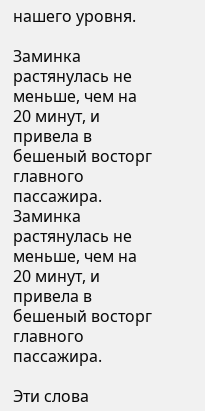нашего уровня.

Заминка растянулась не меньше, чем на 20 минут, и привела в бешеный восторг главного пассажира.
Заминка растянулась не меньше, чем на 20 минут, и привела в бешеный восторг главного пассажира.

Эти слова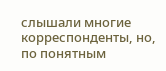слышали многие корреспонденты, но, по понятным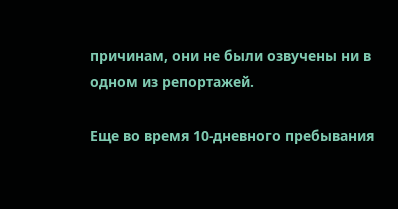причинам, они не были озвучены ни в одном из репортажей.

Еще во время 10-дневного пребывания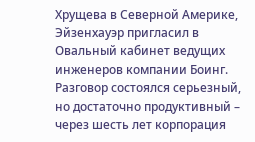Хрущева в Северной Америке, Эйзенхауэр пригласил в Овальный кабинет ведущих инженеров компании Боинг.
Разговор состоялся серьезный, но достаточно продуктивный – через шесть лет корпорация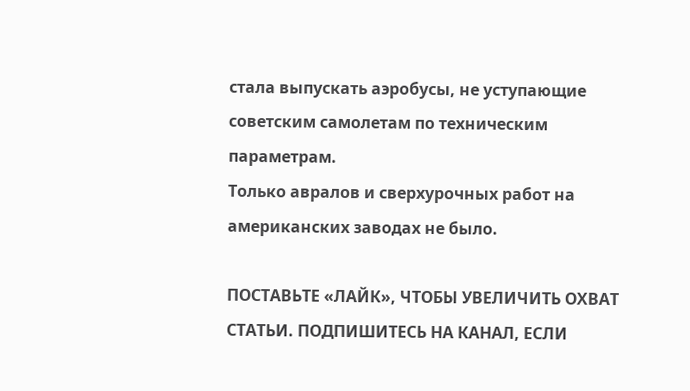стала выпускать аэробусы, не уступающие советским самолетам по техническим параметрам.
Только авралов и сверхурочных работ на американских заводах не было.

ПОСТАВЬТЕ «ЛАЙК», ЧТОБЫ УВЕЛИЧИТЬ ОХВАТ СТАТЬИ. ПОДПИШИТЕСЬ НА КАНАЛ, ЕСЛИ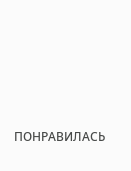ПОНРАВИЛАСЬ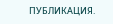ПУБЛИКАЦИЯ.